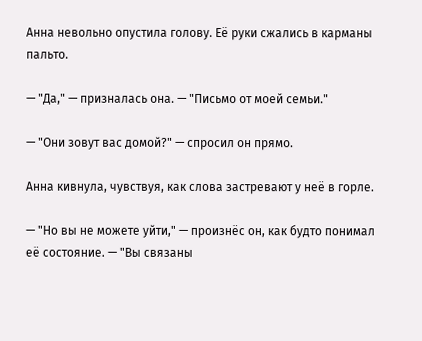Анна невольно опустила голову. Её руки сжались в карманы пальто.

— "Да," — призналась она. — "Письмо от моей семьи."

— "Они зовут вас домой?" — спросил он прямо.

Анна кивнула, чувствуя, как слова застревают у неё в горле.

— "Но вы не можете уйти," — произнёс он, как будто понимал её состояние. — "Вы связаны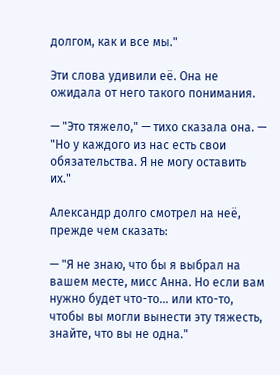долгом, как и все мы."

Эти слова удивили её. Она не ожидала от него такого понимания.

— "Это тяжело," — тихо сказала она. — "Но у каждого из нас есть свои обязательства. Я не могу оставить их."

Александр долго смотрел на неё, прежде чем сказать:

— "Я не знаю, что бы я выбрал на вашем месте, мисс Анна. Но если вам нужно будет что-то… или кто-то, чтобы вы могли вынести эту тяжесть, знайте, что вы не одна."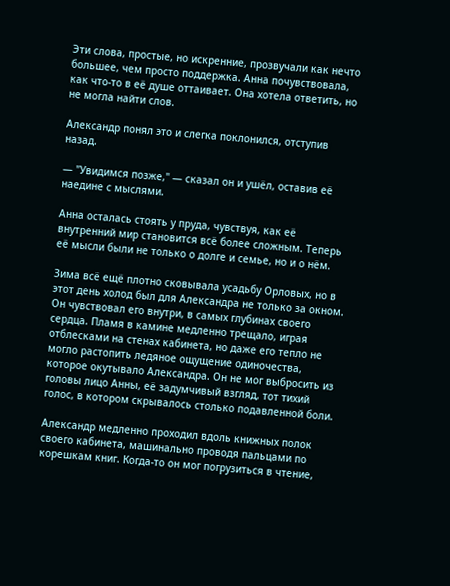Эти слова, простые, но искренние, прозвучали как нечто большее, чем просто поддержка. Анна почувствовала, как что-то в её душе оттаивает. Она хотела ответить, но не могла найти слов.

Александр понял это и слегка поклонился, отступив назад.

— "Увидимся позже," — сказал он и ушёл, оставив её наедине с мыслями.

Анна осталась стоять у пруда, чувствуя, как её внутренний мир становится всё более сложным. Теперь её мысли были не только о долге и семье, но и о нём.

Зима всё ещё плотно сковывала усадьбу Орловых, но в этот день холод был для Александра не только за окном. Он чувствовал его внутри, в самых глубинах своего сердца. Пламя в камине медленно трещало, играя отблесками на стенах кабинета, но даже его тепло не могло растопить ледяное ощущение одиночества, которое окутывало Александра. Он не мог выбросить из головы лицо Анны, её задумчивый взгляд, тот тихий голос, в котором скрывалось столько подавленной боли.

Александр медленно проходил вдоль книжных полок своего кабинета, машинально проводя пальцами по корешкам книг. Когда-то он мог погрузиться в чтение,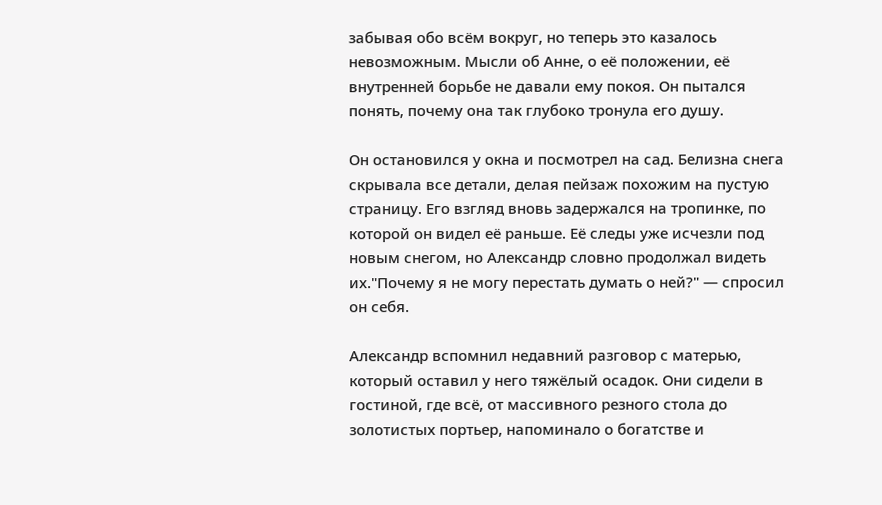забывая обо всём вокруг, но теперь это казалось невозможным. Мысли об Анне, о её положении, её внутренней борьбе не давали ему покоя. Он пытался понять, почему она так глубоко тронула его душу.

Он остановился у окна и посмотрел на сад. Белизна снега скрывала все детали, делая пейзаж похожим на пустую страницу. Его взгляд вновь задержался на тропинке, по которой он видел её раньше. Её следы уже исчезли под новым снегом, но Александр словно продолжал видеть их."Почему я не могу перестать думать о ней?" — спросил он себя.

Александр вспомнил недавний разговор с матерью, который оставил у него тяжёлый осадок. Они сидели в гостиной, где всё, от массивного резного стола до золотистых портьер, напоминало о богатстве и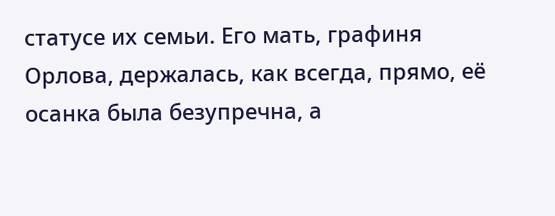статусе их семьи. Его мать, графиня Орлова, держалась, как всегда, прямо, её осанка была безупречна, а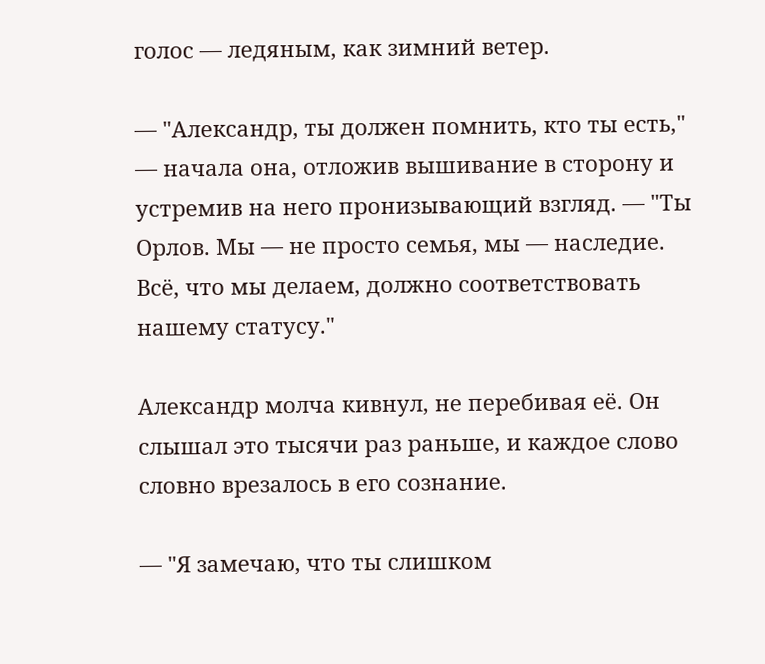голос — ледяным, как зимний ветер.

— "Александр, ты должен помнить, кто ты есть," — начала она, отложив вышивание в сторону и устремив на него пронизывающий взгляд. — "Ты Орлов. Мы — не просто семья, мы — наследие. Всё, что мы делаем, должно соответствовать нашему статусу."

Александр молча кивнул, не перебивая её. Он слышал это тысячи раз раньше, и каждое слово словно врезалось в его сознание.

— "Я замечаю, что ты слишком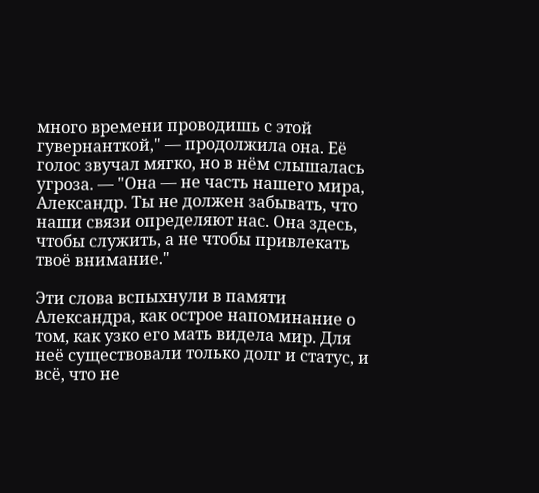много времени проводишь с этой гувернанткой," — продолжила она. Её голос звучал мягко, но в нём слышалась угроза. — "Она — не часть нашего мира, Александр. Ты не должен забывать, что наши связи определяют нас. Она здесь, чтобы служить, а не чтобы привлекать твоё внимание."

Эти слова вспыхнули в памяти Александра, как острое напоминание о том, как узко его мать видела мир. Для неё существовали только долг и статус, и всё, что не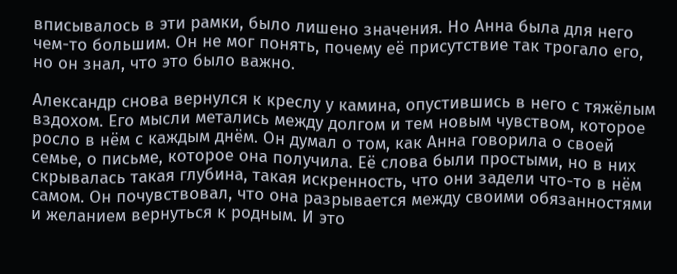вписывалось в эти рамки, было лишено значения. Но Анна была для него чем-то большим. Он не мог понять, почему её присутствие так трогало его, но он знал, что это было важно.

Александр снова вернулся к креслу у камина, опустившись в него с тяжёлым вздохом. Его мысли метались между долгом и тем новым чувством, которое росло в нём с каждым днём. Он думал о том, как Анна говорила о своей семье, о письме, которое она получила. Её слова были простыми, но в них скрывалась такая глубина, такая искренность, что они задели что-то в нём самом. Он почувствовал, что она разрывается между своими обязанностями и желанием вернуться к родным. И это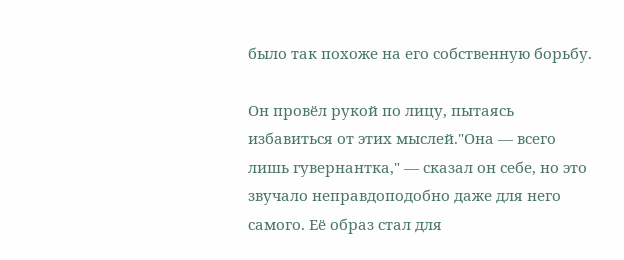было так похоже на его собственную борьбу.

Он провёл рукой по лицу, пытаясь избавиться от этих мыслей."Она — всего лишь гувернантка," — сказал он себе, но это звучало неправдоподобно даже для него самого. Её образ стал для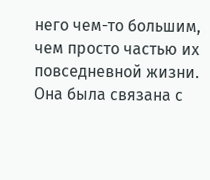него чем-то большим, чем просто частью их повседневной жизни. Она была связана с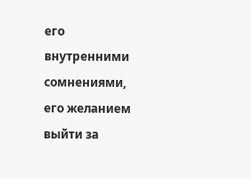его внутренними сомнениями, его желанием выйти за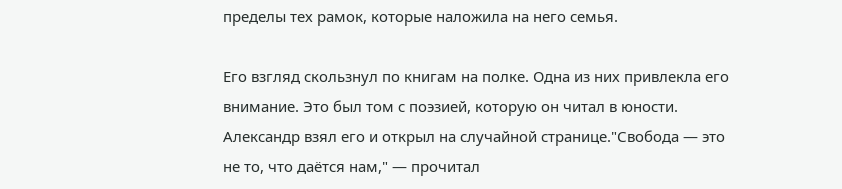пределы тех рамок, которые наложила на него семья.

Его взгляд скользнул по книгам на полке. Одна из них привлекла его внимание. Это был том с поэзией, которую он читал в юности. Александр взял его и открыл на случайной странице."Свобода — это не то, что даётся нам," — прочитал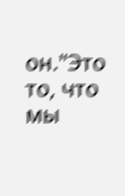он."Это то, что мы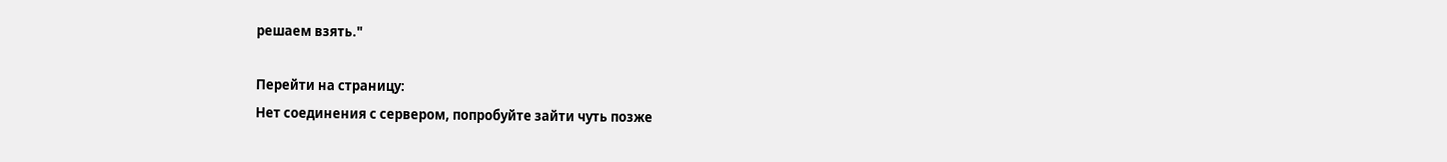решаем взять."

Перейти на страницу:
Нет соединения с сервером, попробуйте зайти чуть позже